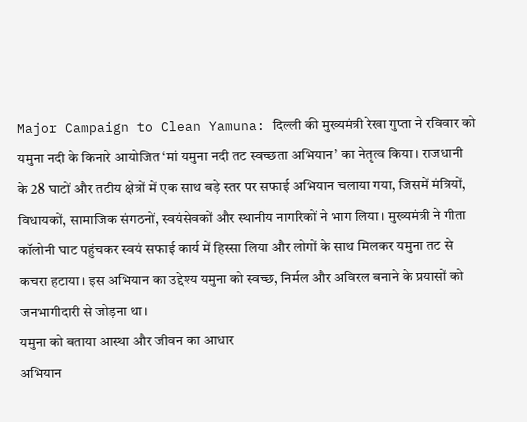Major Campaign to Clean Yamuna: दिल्ली की मुख्यमंत्री रेखा गुप्ता ने रविवार को यमुना नदी के किनारे आयोजित ‘मां यमुना नदी तट स्वच्छता अभियान’ का नेतृत्व किया। राजधानी के 28 घाटों और तटीय क्षेत्रों में एक साथ बड़े स्तर पर सफाई अभियान चलाया गया, जिसमें मंत्रियों, विधायकों, सामाजिक संगठनों, स्वयंसेवकों और स्थानीय नागरिकों ने भाग लिया। मुख्यमंत्री ने गीता कॉलोनी घाट पहुंचकर स्वयं सफाई कार्य में हिस्सा लिया और लोगों के साथ मिलकर यमुना तट से कचरा हटाया। इस अभियान का उद्देश्य यमुना को स्वच्छ, निर्मल और अविरल बनाने के प्रयासों को जनभागीदारी से जोड़ना था।
यमुना को बताया आस्था और जीवन का आधार
अभियान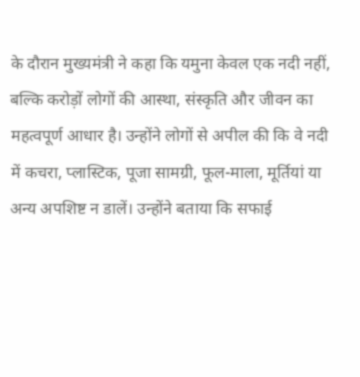के दौरान मुख्यमंत्री ने कहा कि यमुना केवल एक नदी नहीं, बल्कि करोड़ों लोगों की आस्था, संस्कृति और जीवन का महत्वपूर्ण आधार है। उन्होंने लोगों से अपील की कि वे नदी में कचरा, प्लास्टिक, पूजा सामग्री, फूल-माला, मूर्तियां या अन्य अपशिष्ट न डालें। उन्होंने बताया कि सफाई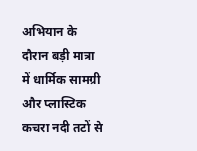अभियान के दौरान बड़ी मात्रा में धार्मिक सामग्री और प्लास्टिक कचरा नदी तटों से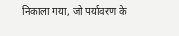निकाला गया, जो पर्यावरण के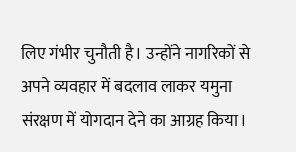लिए गंभीर चुनौती है। उन्होंने नागरिकों से अपने व्यवहार में बदलाव लाकर यमुना संरक्षण में योगदान देने का आग्रह किया।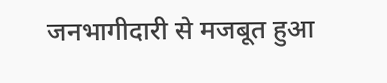जनभागीदारी से मजबूत हुआ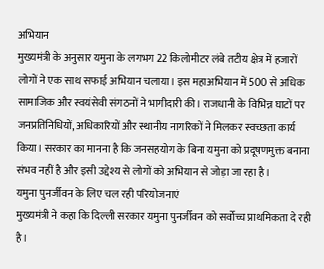अभियान
मुख्यमंत्री के अनुसार यमुना के लगभग 22 किलोमीटर लंबे तटीय क्षेत्र में हजारों लोगों ने एक साथ सफाई अभियान चलाया। इस महाअभियान में 500 से अधिक सामाजिक और स्वयंसेवी संगठनों ने भागीदारी की। राजधानी के विभिन्न घाटों पर जनप्रतिनिधियों, अधिकारियों और स्थानीय नागरिकों ने मिलकर स्वच्छता कार्य किया। सरकार का मानना है कि जनसहयोग के बिना यमुना को प्रदूषणमुक्त बनाना संभव नहीं है और इसी उद्देश्य से लोगों को अभियान से जोड़ा जा रहा है।
यमुना पुनर्जीवन के लिए चल रही परियोजनाएं
मुख्यमंत्री ने कहा कि दिल्ली सरकार यमुना पुनर्जीवन को सर्वोच्च प्राथमिकता दे रही है।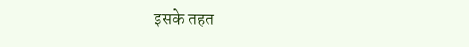इसके तहत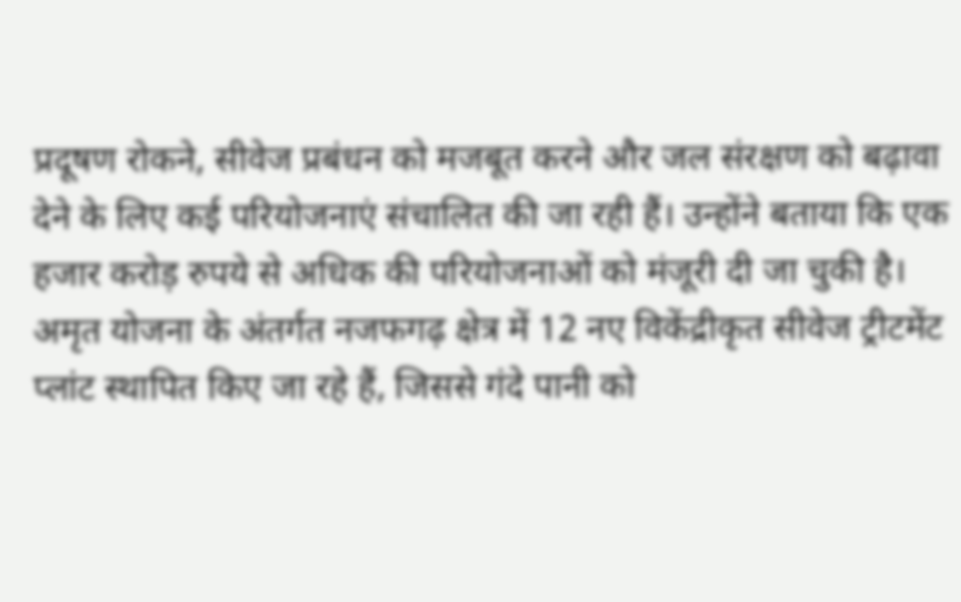प्रदूषण रोकने, सीवेज प्रबंधन को मजबूत करने और जल संरक्षण को बढ़ावा देने के लिए कई परियोजनाएं संचालित की जा रही हैं। उन्होंने बताया कि एक हजार करोड़ रुपये से अधिक की परियोजनाओं को मंजूरी दी जा चुकी है। अमृत योजना के अंतर्गत नजफगढ़ क्षेत्र में 12 नए विकेंद्रीकृत सीवेज ट्रीटमेंट प्लांट स्थापित किए जा रहे हैं, जिससे गंदे पानी को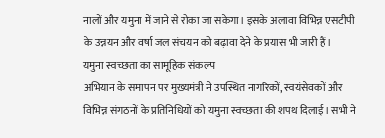नालों और यमुना में जाने से रोका जा सकेगा। इसके अलावा विभिन्न एसटीपी के उन्नयन और वर्षा जल संचयन को बढ़ावा देने के प्रयास भी जारी हैं।
यमुना स्वच्छता का सामूहिक संकल्प
अभियान के समापन पर मुख्यमंत्री ने उपस्थित नागरिकों, स्वयंसेवकों और विभिन्न संगठनों के प्रतिनिधियों को यमुना स्वच्छता की शपथ दिलाई। सभी ने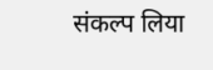संकल्प लिया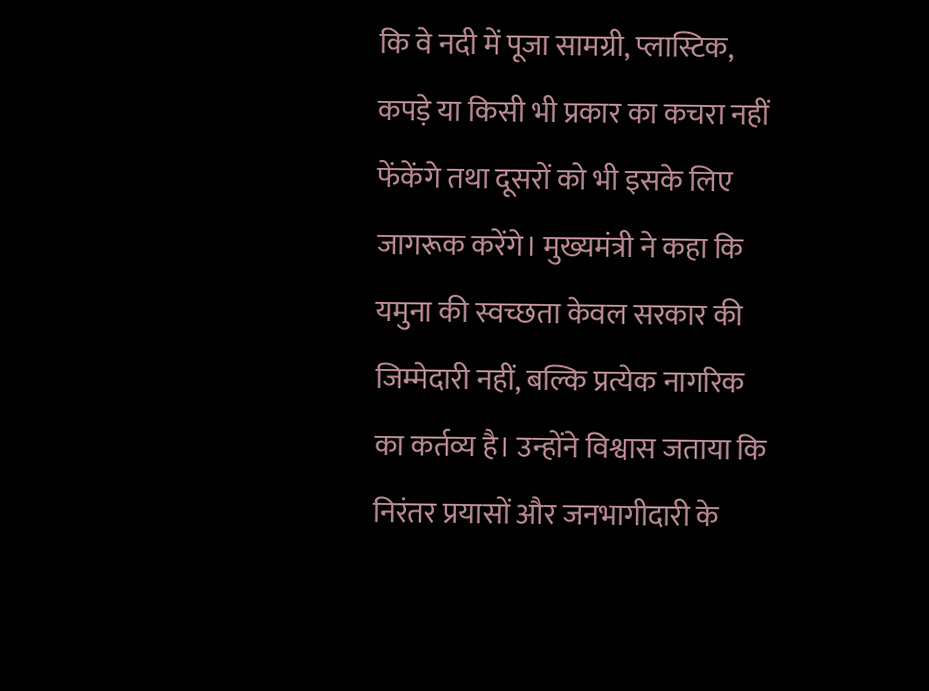कि वे नदी में पूजा सामग्री, प्लास्टिक, कपड़े या किसी भी प्रकार का कचरा नहीं फेंकेंगे तथा दूसरों को भी इसके लिए जागरूक करेंगे। मुख्यमंत्री ने कहा कि यमुना की स्वच्छता केवल सरकार की जिम्मेदारी नहीं, बल्कि प्रत्येक नागरिक का कर्तव्य है। उन्होंने विश्वास जताया कि निरंतर प्रयासों और जनभागीदारी के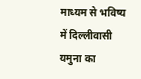माध्यम से भविष्य में दिल्लीवासी यमुना का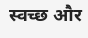स्वच्छ और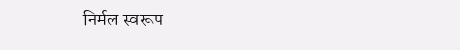निर्मल स्वरूप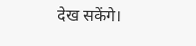देख सकेंगे।